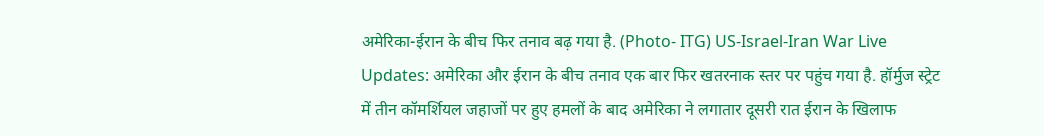अमेरिका-ईरान के बीच फिर तनाव बढ़ गया है. (Photo- ITG) US-Israel-Iran War Live Updates: अमेरिका और ईरान के बीच तनाव एक बार फिर खतरनाक स्तर पर पहुंच गया है. हॉर्मुज स्ट्रेट में तीन कॉमर्शियल जहाजों पर हुए हमलों के बाद अमेरिका ने लगातार दूसरी रात ईरान के खिलाफ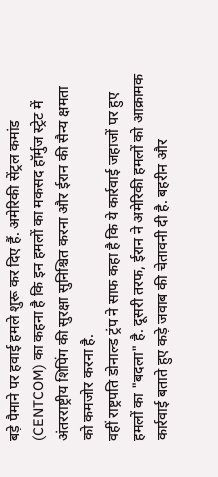बड़े पैमाने पर हवाई हमले शुरू कर दिए हैं. अमेरिकी सेंट्रल कमांड (CENTCOM) का कहना है कि इन हमलों का मकसद हॉर्मुज स्ट्रेट में अंतरराष्ट्रीय शिपिंग की सुरक्षा सुनिश्चित करना और ईरान की सैन्य क्षमता को कमजोर करना है.
वहीं राष्ट्रपति डोनाल्ड ट्रंप ने साफ कहा है कि ये कार्रवाई जहाजों पर हुए हमलों का "बदला" है. दूसरी तरफ, ईरान ने अमेरिकी हमलों को आक्रामक कार्रवाई बताते हुए कड़े जवाब की चेतावनी दी है. बहरीन और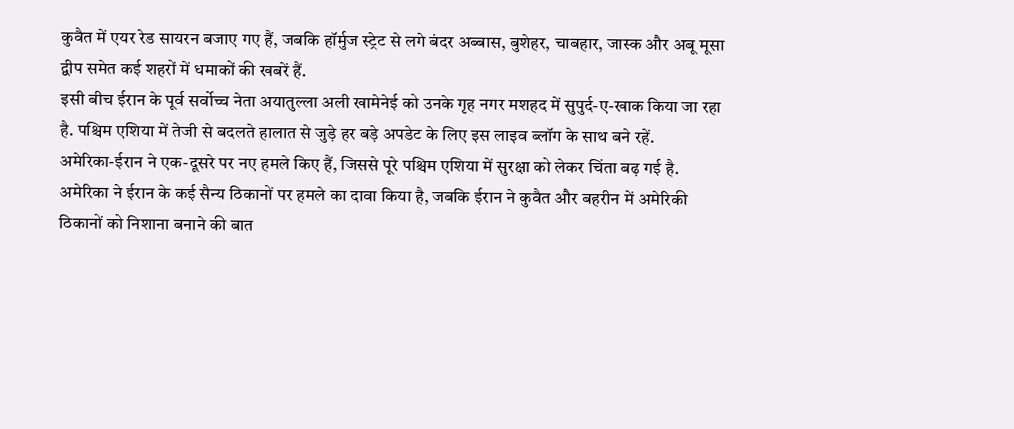कुवैत में एयर रेड सायरन बजाए गए हैं, जबकि हॉर्मुज स्ट्रेट से लगे बंदर अब्बास, बुशेहर, चाबहार, जास्क और अबू मूसा द्वीप समेत कई शहरों में धमाकों की खबरें हैं.
इसी बीच ईरान के पूर्व सर्वोच्च नेता अयातुल्ला अली खामेनेई को उनके गृह नगर मशहद में सुपुर्द-ए-खाक किया जा रहा है. पश्चिम एशिया में तेजी से बदलते हालात से जुड़े हर बड़े अपडेट के लिए इस लाइव ब्लॉग के साथ बने रहें.
अमेरिका-ईरान ने एक-दूसरे पर नए हमले किए हैं, जिससे पूरे पश्चिम एशिया में सुरक्षा को लेकर चिंता बढ़ गई है. अमेरिका ने ईरान के कई सैन्य ठिकानों पर हमले का दावा किया है, जबकि ईरान ने कुवैत और बहरीन में अमेरिकी ठिकानों को निशाना बनाने की बात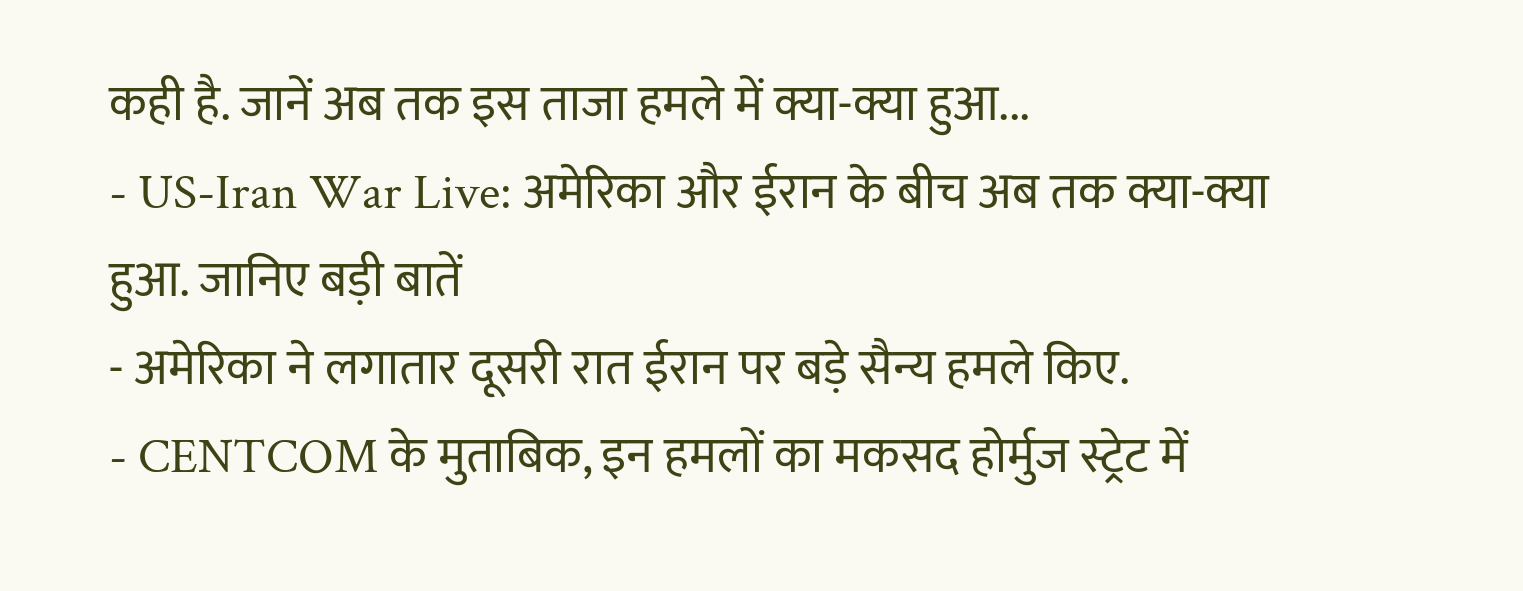कही है. जानें अब तक इस ताजा हमले में क्या-क्या हुआ...
- US-Iran War Live: अमेरिका और ईरान के बीच अब तक क्या-क्या हुआ. जानिए बड़ी बातें
- अमेरिका ने लगातार दूसरी रात ईरान पर बड़े सैन्य हमले किए.
- CENTCOM के मुताबिक, इन हमलों का मकसद होर्मुज स्ट्रेट में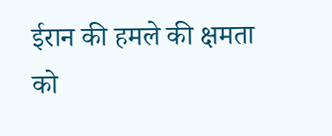ईरान की हमले की क्षमता को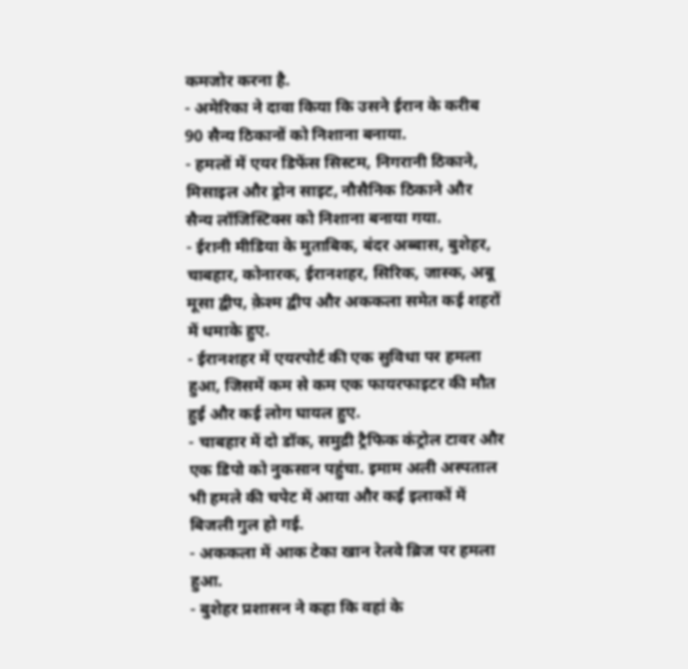कमजोर करना है.
- अमेरिका ने दावा किया कि उसने ईरान के करीब 90 सैन्य ठिकानों को निशाना बनाया.
- हमलों में एयर डिफेंस सिस्टम, निगरानी ठिकाने, मिसाइल और ड्रोन साइट, नौसैनिक ठिकाने और सैन्य लॉजिस्टिक्स को निशाना बनाया गया.
- ईरानी मीडिया के मुताबिक, बंदर अब्बास, बुशेहर, चाबहार, कोनारक, ईरानशहर, सिरिक, जास्क, अबू मूसा द्वीप, क़ेश्म द्वीप और अककला समेत कई शहरों में धमाके हुए.
- ईरानशहर में एयरपोर्ट की एक सुविधा पर हमला हुआ, जिसमें कम से कम एक फायरफाइटर की मौत हुई और कई लोग घायल हुए.
- चाबहार में दो डॉक, समुद्री ट्रैफिक कंट्रोल टावर और एक डिपो को नुकसान पहुंचा. इमाम अली अस्पताल भी हमले की चपेट में आया और कई इलाकों में बिजली गुल हो गई.
- अककला में आक टेका खान रेलवे ब्रिज पर हमला हुआ.
- बुशेहर प्रशासन ने कहा कि वहां के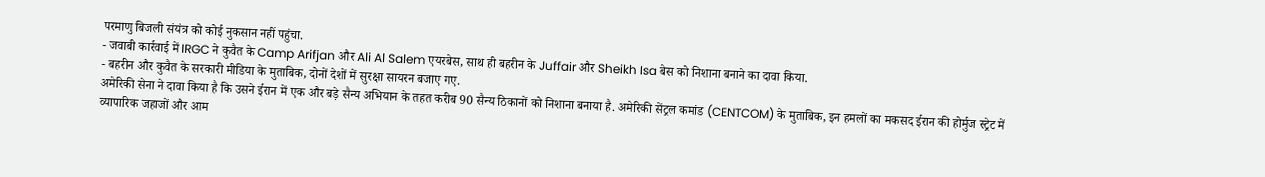परमाणु बिजली संयंत्र को कोई नुकसान नहीं पहुंचा.
- जवाबी कार्रवाई में IRGC ने कुवैत के Camp Arifjan और Ali Al Salem एयरबेस, साथ ही बहरीन के Juffair और Sheikh Isa बेस को निशाना बनाने का दावा किया.
- बहरीन और कुवैत के सरकारी मीडिया के मुताबिक, दोनों देशों में सुरक्षा सायरन बजाए गए.
अमेरिकी सेना ने दावा किया है कि उसने ईरान में एक और बड़े सैन्य अभियान के तहत करीब 90 सैन्य ठिकानों को निशाना बनाया है. अमेरिकी सेंट्रल कमांड (CENTCOM) के मुताबिक, इन हमलों का मकसद ईरान की होर्मुज स्ट्रेट में व्यापारिक जहाजों और आम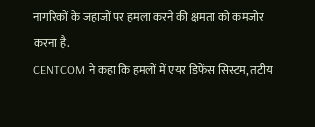नागरिकों के जहाजों पर हमला करने की क्षमता को कमजोर करना है.
CENTCOM ने कहा कि हमलों में एयर डिफेंस सिस्टम, तटीय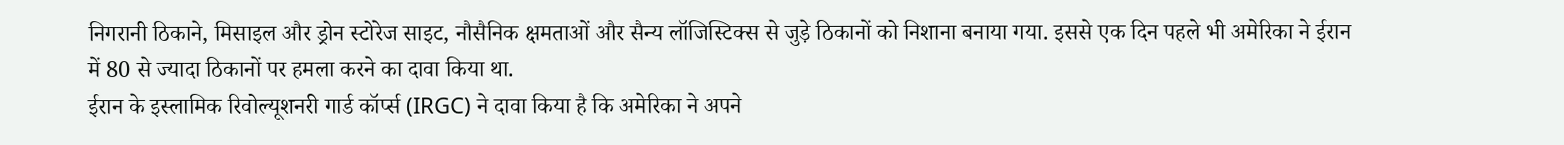निगरानी ठिकाने, मिसाइल और ड्रोन स्टोरेज साइट, नौसैनिक क्षमताओं और सैन्य लॉजिस्टिक्स से जुड़े ठिकानों को निशाना बनाया गया. इससे एक दिन पहले भी अमेरिका ने ईरान में 80 से ज्यादा ठिकानों पर हमला करने का दावा किया था.
ईरान के इस्लामिक रिवोल्यूशनरी गार्ड कॉर्प्स (IRGC) ने दावा किया है कि अमेरिका ने अपने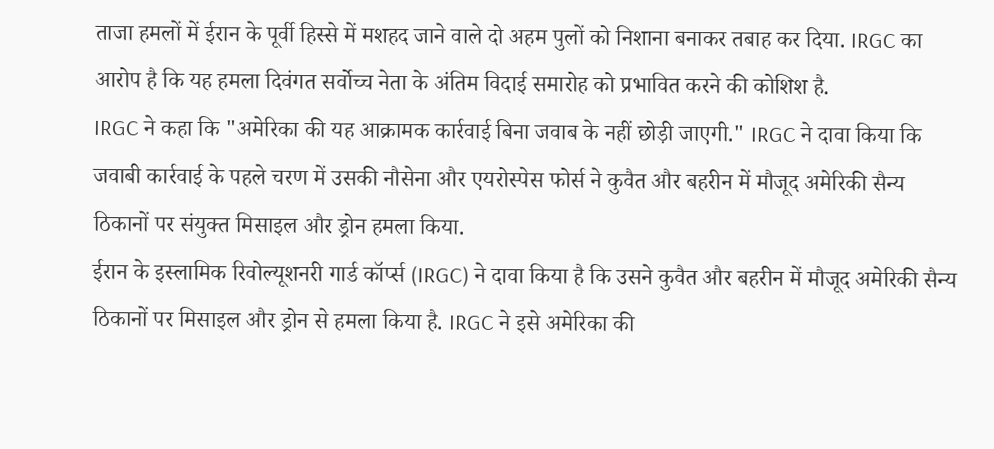ताजा हमलों में ईरान के पूर्वी हिस्से में मशहद जाने वाले दो अहम पुलों को निशाना बनाकर तबाह कर दिया. IRGC का आरोप है कि यह हमला दिवंगत सर्वोच्च नेता के अंतिम विदाई समारोह को प्रभावित करने की कोशिश है.
IRGC ने कहा कि "अमेरिका की यह आक्रामक कार्रवाई बिना जवाब के नहीं छोड़ी जाएगी." IRGC ने दावा किया कि जवाबी कार्रवाई के पहले चरण में उसकी नौसेना और एयरोस्पेस फोर्स ने कुवैत और बहरीन में मौजूद अमेरिकी सैन्य ठिकानों पर संयुक्त मिसाइल और ड्रोन हमला किया.
ईरान के इस्लामिक रिवोल्यूशनरी गार्ड कॉर्प्स (IRGC) ने दावा किया है कि उसने कुवैत और बहरीन में मौजूद अमेरिकी सैन्य ठिकानों पर मिसाइल और ड्रोन से हमला किया है. IRGC ने इसे अमेरिका की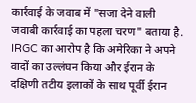कार्रवाई के जवाब में "सजा देने वाली जवाबी कार्रवाई का पहला चरण" बताया है.
IRGC का आरोप है कि अमेरिका ने अपने वादों का उल्लंघन किया और ईरान के दक्षिणी तटीय इलाकों के साथ पूर्वी ईरान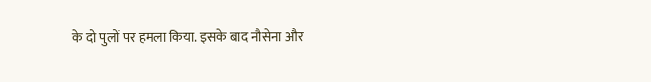के दो पुलों पर हमला किया. इसके बाद नौसेना और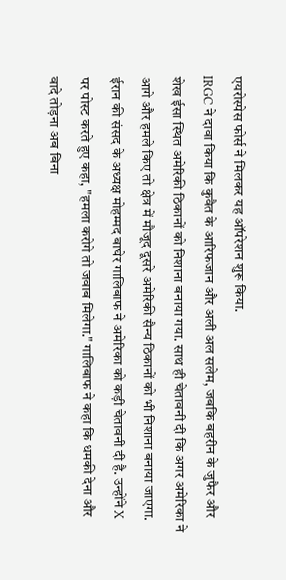एयरोस्पेस फोर्स ने मिलकर यह ऑपरेशन शुरू किया.
IRGC ने दावा किया कि कुवैत के आरिफजान और अली अल सलेम, जबकि बहरीन के जुफैर और शेख ईसा स्थित अमेरिकी ठिकानों को निशाना बनाया गया. साथ ही चेतावनी दी कि अगर अमेरिका ने आगे और हमले किए तो क्षेत्र में मौजूद दूसरे अमेरिकी सैन्य ठिकानों को भी निशाना बनाया जाएगा.
ईरान की संसद के अध्यक्ष मोहम्मद बाघेर गालिबाफ ने अमेरिका को कड़ी चेतावनी दी है. उन्होंने X पर पोस्ट करते हुए कहा, "हमला करोगे तो जवाब मिलेगा." गालिबाफ ने कहा कि धमकी देना और वादे तोड़ना अब बिना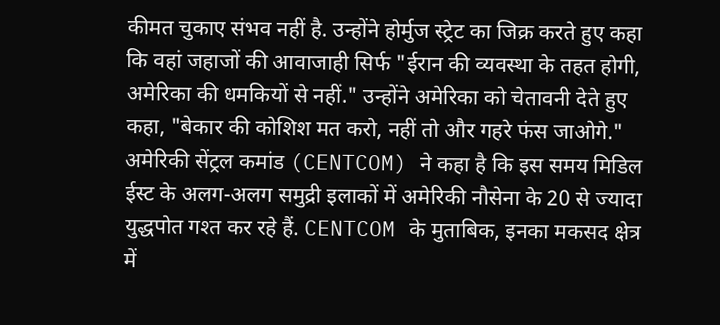कीमत चुकाए संभव नहीं है. उन्होंने होर्मुज स्ट्रेट का जिक्र करते हुए कहा कि वहां जहाजों की आवाजाही सिर्फ "ईरान की व्यवस्था के तहत होगी, अमेरिका की धमकियों से नहीं." उन्होंने अमेरिका को चेतावनी देते हुए कहा, "बेकार की कोशिश मत करो, नहीं तो और गहरे फंस जाओगे."
अमेरिकी सेंट्रल कमांड (CENTCOM) ने कहा है कि इस समय मिडिल ईस्ट के अलग-अलग समुद्री इलाकों में अमेरिकी नौसेना के 20 से ज्यादा युद्धपोत गश्त कर रहे हैं. CENTCOM के मुताबिक, इनका मकसद क्षेत्र में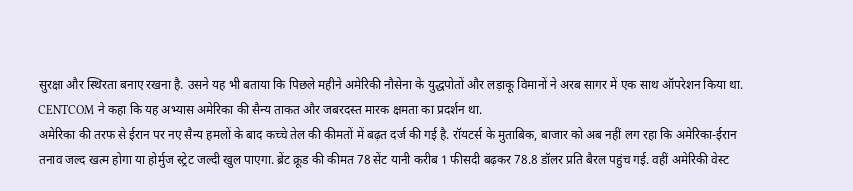सुरक्षा और स्थिरता बनाए रखना है. उसने यह भी बताया कि पिछले महीने अमेरिकी नौसेना के युद्धपोतों और लड़ाकू विमानों ने अरब सागर में एक साथ ऑपरेशन किया था. CENTCOM ने कहा कि यह अभ्यास अमेरिका की सैन्य ताकत और जबरदस्त मारक क्षमता का प्रदर्शन था.
अमेरिका की तरफ से ईरान पर नए सैन्य हमलों के बाद कच्चे तेल की कीमतों में बढ़त दर्ज की गई है. रॉयटर्स के मुताबिक, बाजार को अब नहीं लग रहा कि अमेरिका-ईरान तनाव जल्द खत्म होगा या होर्मुज स्ट्रेट जल्दी खुल पाएगा. ब्रेंट क्रूड की कीमत 78 सेंट यानी करीब 1 फीसदी बढ़कर 78.8 डॉलर प्रति बैरल पहुंच गई. वहीं अमेरिकी वेस्ट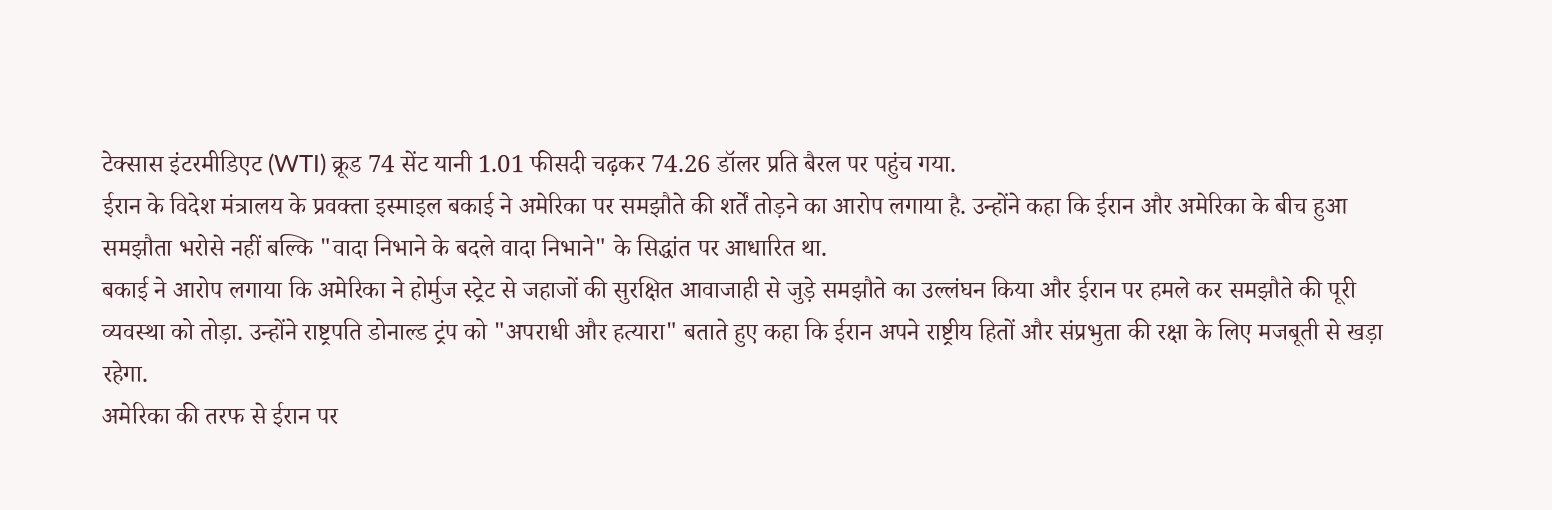टेक्सास इंटरमीडिएट (WTI) क्रूड 74 सेंट यानी 1.01 फीसदी चढ़कर 74.26 डॉलर प्रति बैरल पर पहुंच गया.
ईरान के विदेश मंत्रालय के प्रवक्ता इस्माइल बकाई ने अमेरिका पर समझौते की शर्तें तोड़ने का आरोप लगाया है. उन्होंने कहा कि ईरान और अमेरिका के बीच हुआ समझौता भरोसे नहीं बल्कि "वादा निभाने के बदले वादा निभाने" के सिद्धांत पर आधारित था.
बकाई ने आरोप लगाया कि अमेरिका ने होर्मुज स्ट्रेट से जहाजों की सुरक्षित आवाजाही से जुड़े समझौते का उल्लंघन किया और ईरान पर हमले कर समझौते की पूरी व्यवस्था को तोड़ा. उन्होंने राष्ट्रपति डोनाल्ड ट्रंप को "अपराधी और हत्यारा" बताते हुए कहा कि ईरान अपने राष्ट्रीय हितों और संप्रभुता की रक्षा के लिए मजबूती से खड़ा रहेगा.
अमेरिका की तरफ से ईरान पर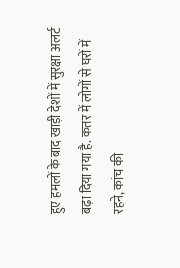हुए हमलों के बाद खाड़ी देशों में सुरक्षा अलर्ट बढ़ा दिया गया है. कतर में लोगों से घरों में रहने, कांच की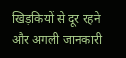खिड़कियों से दूर रहने और अगली जानकारी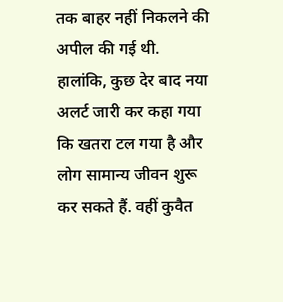तक बाहर नहीं निकलने की अपील की गई थी.
हालांकि, कुछ देर बाद नया अलर्ट जारी कर कहा गया कि खतरा टल गया है और लोग सामान्य जीवन शुरू कर सकते हैं. वहीं कुवैत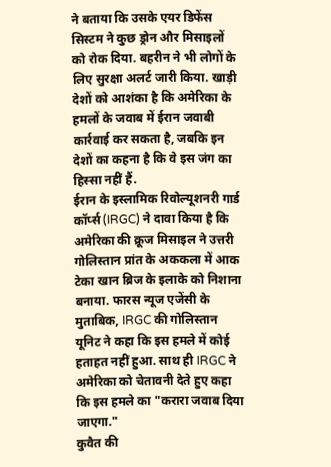ने बताया कि उसके एयर डिफेंस सिस्टम ने कुछ ड्रोन और मिसाइलों को रोक दिया. बहरीन ने भी लोगों के लिए सुरक्षा अलर्ट जारी किया. खाड़ी देशों को आशंका है कि अमेरिका के हमलों के जवाब में ईरान जवाबी कार्रवाई कर सकता है, जबकि इन देशों का कहना है कि वे इस जंग का हिस्सा नहीं हैं.
ईरान के इस्लामिक रिवोल्यूशनरी गार्ड कॉर्प्स (IRGC) ने दावा किया है कि अमेरिका की क्रूज मिसाइल ने उत्तरी गोलिस्तान प्रांत के अककला में आक टेका खान ब्रिज के इलाके को निशाना बनाया. फारस न्यूज एजेंसी के मुताबिक, IRGC की गोलिस्तान यूनिट ने कहा कि इस हमले में कोई हताहत नहीं हुआ. साथ ही IRGC ने अमेरिका को चेतावनी देते हुए कहा कि इस हमले का "करारा जवाब दिया जाएगा."
कुवैत की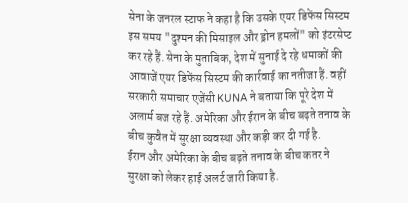सेना के जनरल स्टाफ ने कहा है कि उसके एयर डिफेंस सिस्टम इस समय "दुश्मन की मिसाइल और ड्रोन हमलों" को इंटरसेप्ट कर रहे हैं. सेना के मुताबिक, देश में सुनाई दे रहे धमाकों की आवाजें एयर डिफेंस सिस्टम की कार्रवाई का नतीजा हैं. वहीं सरकारी समाचार एजेंसी KUNA ने बताया कि पूरे देश में अलार्म बज रहे हैं. अमेरिका और ईरान के बीच बढ़ते तनाव के बीच कुवैत में सुरक्षा व्यवस्था और कड़ी कर दी गई है.
ईरान और अमेरिका के बीच बढ़ते तनाव के बीच कतर ने सुरक्षा को लेकर हाई अलर्ट जारी किया है.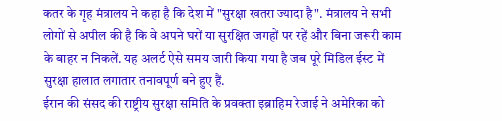कतर के गृह मंत्रालय ने कहा है कि देश में "सुरक्षा खतरा ज्यादा है". मंत्रालय ने सभी लोगों से अपील की है कि वे अपने घरों या सुरक्षित जगहों पर रहें और बिना जरूरी काम के बाहर न निकलें. यह अलर्ट ऐसे समय जारी किया गया है जब पूरे मिडिल ईस्ट में सुरक्षा हालात लगातार तनावपूर्ण बने हुए हैं.
ईरान की संसद की राष्ट्रीय सुरक्षा समिति के प्रवक्ता इब्राहिम रेजाई ने अमेरिका को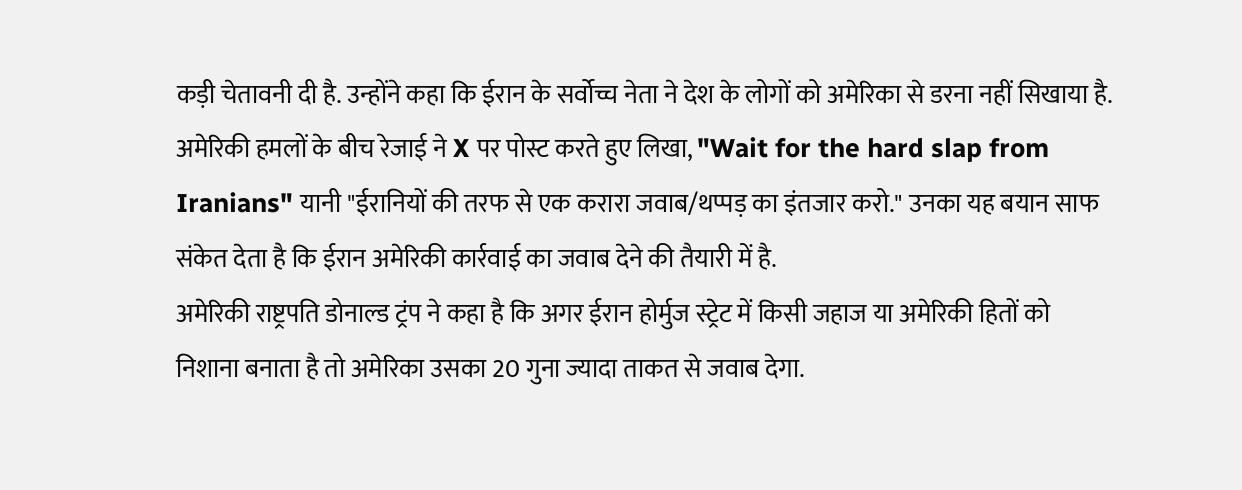कड़ी चेतावनी दी है. उन्होंने कहा कि ईरान के सर्वोच्च नेता ने देश के लोगों को अमेरिका से डरना नहीं सिखाया है. अमेरिकी हमलों के बीच रेजाई ने X पर पोस्ट करते हुए लिखा, "Wait for the hard slap from Iranians" यानी "ईरानियों की तरफ से एक करारा जवाब/थप्पड़ का इंतजार करो." उनका यह बयान साफ संकेत देता है कि ईरान अमेरिकी कार्रवाई का जवाब देने की तैयारी में है.
अमेरिकी राष्ट्रपति डोनाल्ड ट्रंप ने कहा है कि अगर ईरान होर्मुज स्ट्रेट में किसी जहाज या अमेरिकी हितों को निशाना बनाता है तो अमेरिका उसका 20 गुना ज्यादा ताकत से जवाब देगा.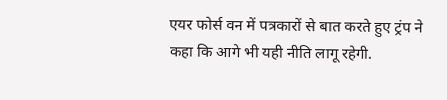एयर फोर्स वन में पत्रकारों से बात करते हुए ट्रंप ने कहा कि आगे भी यही नीति लागू रहेगी.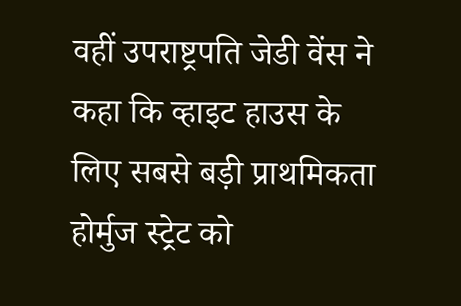वहीं उपराष्ट्रपति जेडी वेंस ने कहा कि व्हाइट हाउस के लिए सबसे बड़ी प्राथमिकता होर्मुज स्ट्रेट को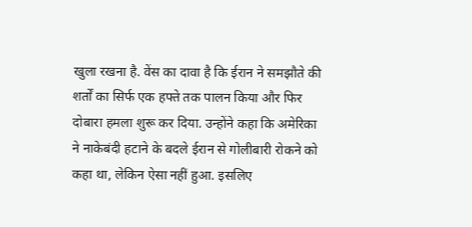खुला रखना है. वेंस का दावा है कि ईरान ने समझौते की शर्तों का सिर्फ एक हफ्ते तक पालन किया और फिर दोबारा हमला शुरू कर दिया. उन्होंने कहा कि अमेरिका ने नाकेबंदी हटाने के बदले ईरान से गोलीबारी रोकने को कहा था, लेकिन ऐसा नहीं हुआ. इसलिए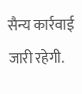सैन्य कार्रवाई जारी रहेगी.